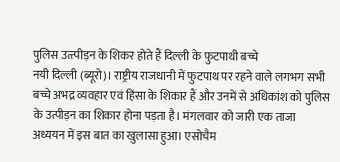पुलिस उत्त्पीड़न के शिकर होते हैं दिल्ली के फुटपाथी बच्चे
नयी दिल्ली (ब्यूरो)। राष्ट्रीय राजधानी में फुटपाथ पर रहने वाले लगभग सभी बच्चे अभद्र व्यवहार एवं हिंसा के शिकार हैं और उनमें से अधिकांश को पुलिस के उत्पीड़न का शिकार होना पड़ता है। मंगलवार को जारी एक ताजा अध्ययन में इस बात का खुलासा हुआ। एसोचैम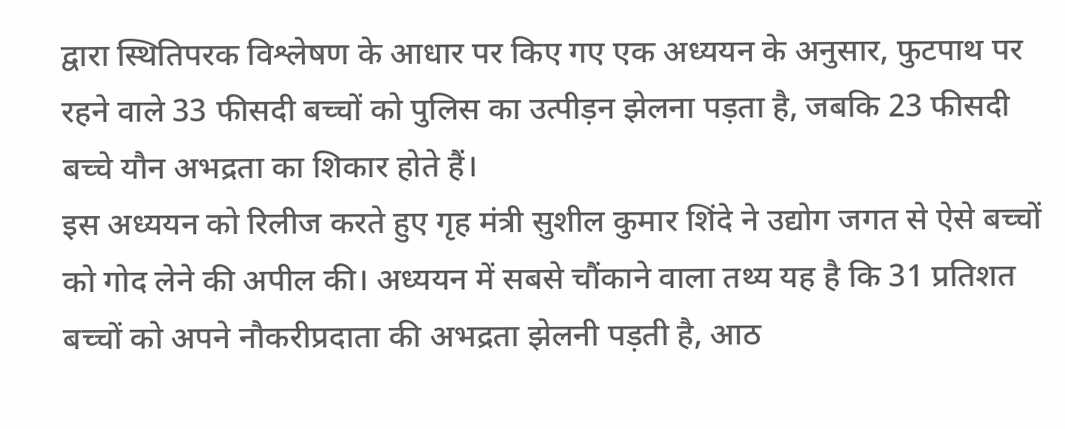द्वारा स्थितिपरक विश्लेषण के आधार पर किए गए एक अध्ययन के अनुसार, फुटपाथ पर रहने वाले 33 फीसदी बच्चों को पुलिस का उत्पीड़न झेलना पड़ता है, जबकि 23 फीसदी बच्चे यौन अभद्रता का शिकार होते हैं।
इस अध्ययन को रिलीज करते हुए गृह मंत्री सुशील कुमार शिंदे ने उद्योग जगत से ऐसे बच्चों को गोद लेने की अपील की। अध्ययन में सबसे चौंकाने वाला तथ्य यह है कि 31 प्रतिशत बच्चों को अपने नौकरीप्रदाता की अभद्रता झेलनी पड़ती है, आठ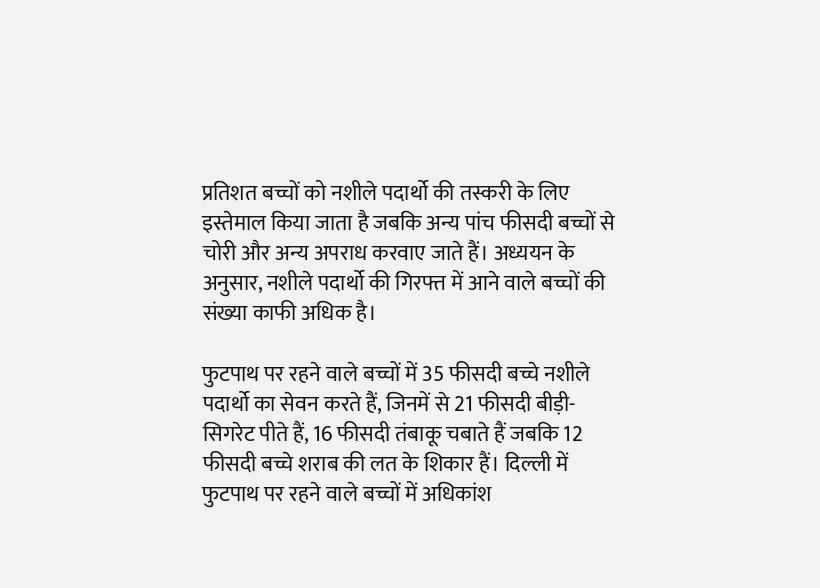प्रतिशत बच्चों को नशीले पदार्थो की तस्करी के लिए इस्तेमाल किया जाता है जबकि अन्य पांच फीसदी बच्चों से चोरी और अन्य अपराध करवाए जाते हैं। अध्ययन के अनुसार, नशीले पदार्थो की गिरफ्त में आने वाले बच्चों की संख्या काफी अधिक है।

फुटपाथ पर रहने वाले बच्चों में 35 फीसदी बच्चे नशीले पदार्थो का सेवन करते हैं, जिनमें से 21 फीसदी बीड़ी-सिगरेट पीते हैं, 16 फीसदी तंबाकू चबाते हैं जबकि 12 फीसदी बच्चे शराब की लत के शिकार हैं। दिल्ली में फुटपाथ पर रहने वाले बच्चों में अधिकांश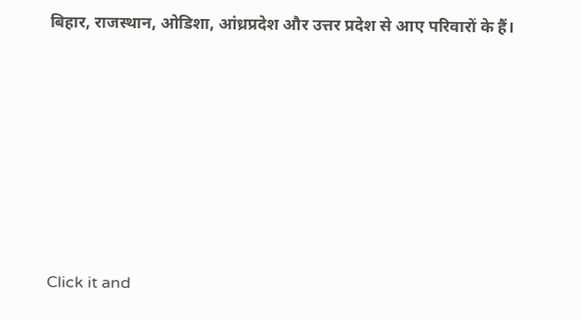बिहार, राजस्थान, ओडिशा, आंध्रप्रदेश और उत्तर प्रदेश से आए परिवारों के हैं।












Click it and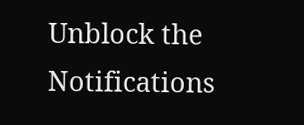Unblock the Notifications